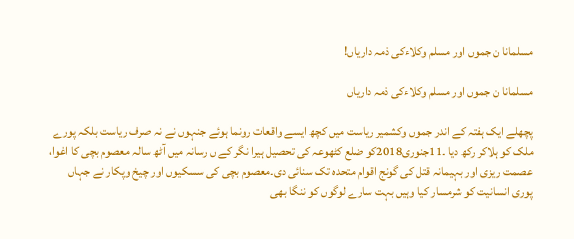مسلمانا ن جموں اور مسلم وکلاءکی ذمہ داریاں!

مسلمانا ن جموں اور مسلم وکلاءکی ذمہ داریاں

پچھلے ایک ہفتہ کے اندر جموں وکشمیر ریاست میں کچھ ایسے واقعات رونما ہوئے جنہوں نے نہ صرف ریاست بلکہ پورے ملک کو ہلاکر رکھ دیا ۔11جنوری2018کو ضلع کٹھوعہ کی تحصیل ہیرا نگر کے ں رسانہ میں آٹھ سالہ معصوم بچی کا اغوا، عصمت ریزی اور بہیمانہ قتل کی گونج اقوام متحدہ تک سنائی دی۔معصوم بچی کی سسکیوں اور چیخ وپکار نے جہاں پوری انسانیت کو شرمسار کیا وہیں بہت سارے لوگوں کو ننگا بھی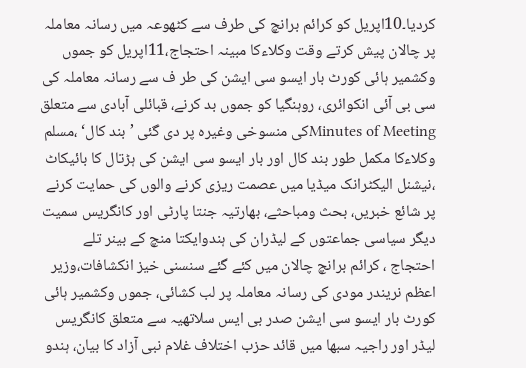کردیا۔10اپریل کو کرائم برانچ کی طرف سے کٹھوعہ میں رسانہ معاملہ پر چالان پیش کرتے وقت وکلاءکا مبینہ احتجاج،11اپریل کو جموں وکشمیر ہائی کورٹ بار ایسو سی ایشن کی طر ف سے رسانہ معاملہ کی سی بی آئی انکوائری، روہنگیا کو جموں بد کرنے، قبائلی آبادی سے متعلق Minutes of Meetingکی منسوخی وغیرہ پر دی گئی ’بند کال‘ ،مسلم وکلاءکا مکمل طور بند کال اور بار ایسو سی ایشن کی ہڑتال کا بائیکاٹ ،نیشنل الیکٹرانک میڈیا میں عصمت ریزی کرنے والوں کی حمایت کرنے پر شائع خبریں، بحث ومباحثے، بھارتیہ جنتا پارٹی اور کانگریس سمیت دیگر سیاسی جماعتوں کے لیڈران کی ہندوایکتا منچ کے بینر تلے احتجاج ، کرائم برانچ چالان میں کئے گئے سنسنی خیز انکشافات،وزیر اعظم نریندر مودی کی رسانہ معاملہ پر لب کشائی، جموں وکشمیر ہائی کورٹ بار ایسو سی ایشن صدر بی ایس سلاتھیہ سے متعلق کانگریس لیڈر اور راجیہ سبھا میں قائد حزب اختلاف غلام نبی آزاد کا بیان، ہندو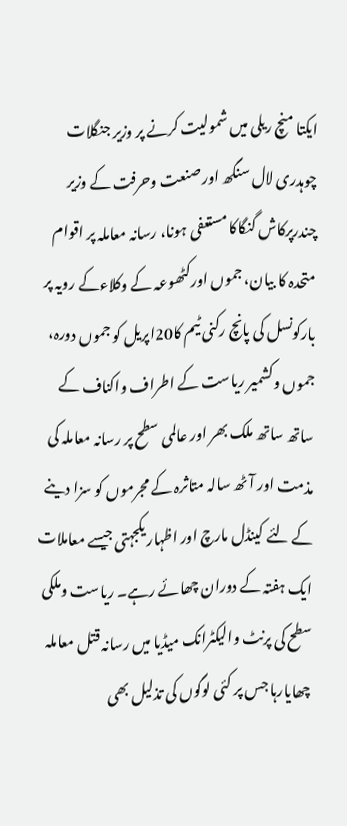ایکتا منچ ریلی میں شمولیت کرنے پر وزیر جنگلات چوہدری لال سنگھ اور صنعت وحرفت کے وزیر چندرپرکاش گنگاکا مستعفی ہونا، رسانہ معاملہ پر اقوام متحدہ کا بیان، جموں اورکٹھوعہ کے وکلاءکے رویہ پر بارکونسل کی پانچ رکنی ٹیم کا20اپریل کو جموں دورہ، جموں وکشمیر ریاست کے اطراف واکناف کے ساتھ ساتھ ملک بھر اور عالمی سطح پر رسانہ معاملہ کی مذمت اور آٹھ سالہ متاثرہ کے مجرموں کو سزا دینے کے لئے کینڈل مارچ اور اظہار یکجہتی جیسے معاملات ایک ہفتہ کے دوران چھائے رہے۔ ریاست وملکی سطح کی پرنٹ والیکٹرانک میڈیا میں رسانہ قتل معاملہ چھایارہا جس پر کئی لوگوں کی تذلیل بھی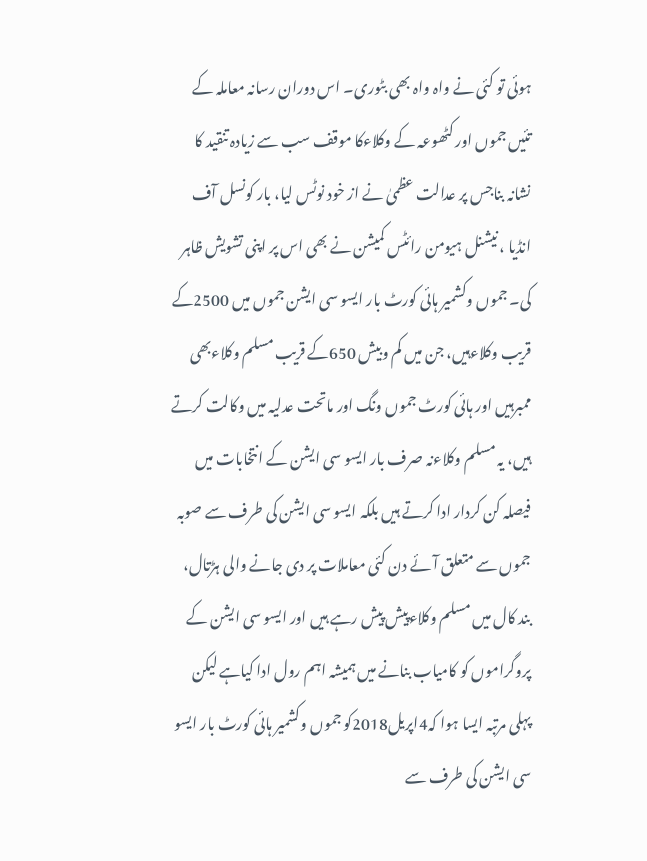ہوئی تو کئی نے واہ واہ بھی بٹوری۔ اس دوران رسانہ معاملہ کے تئیں جموں اور کٹھوعہ کے وکلاءکا موقف سب سے زیادہ تنقید کا نشانہ بناجس پر عدالت عظمیٰ نے از خود نوٹس لیا، بار کونسل آف انڈیا ، نیشنل ہیومن رائٹس کمیشن نے بھی اس پر اپنی تشویش ظاہر کی۔ جموں وکشمیر ہائی کورٹ بار ایسو سی ایشن جموں میں 2500کے قریب وکلاءہیں، جن میں کم وبیش 650کے قریب مسلم وکلاءبھی ممبرہیں اور ہائی کورٹ جموں ونگ اور ماتحت عدلیہ میں وکالت کرتے ہیں، یہ مسلم وکلاءنہ صرف بار ایسو سی ایشن کے انتخابات میں فیصلہ کن کردار ادا کرتے ہیں بلکہ ایسو سی ایشن کی طرف سے صوبہ جموں سے متعلق آئے دن کئی معاملات پر دی جانے والی ہڑتال، بند کال میں مسلم وکلاءپیش پیش رہے ہیں اور ایسو سی ایشن کے پروگراموں کو کامیاب بنانے میں ہمیشہ اہم رول ادا کیاہے لیکن پہلی مرتبہ ایسا ہوا کہ4اپریل2018کو جموں وکشمیر ہائی کورٹ بار ایسو سی ایشن کی طرف سے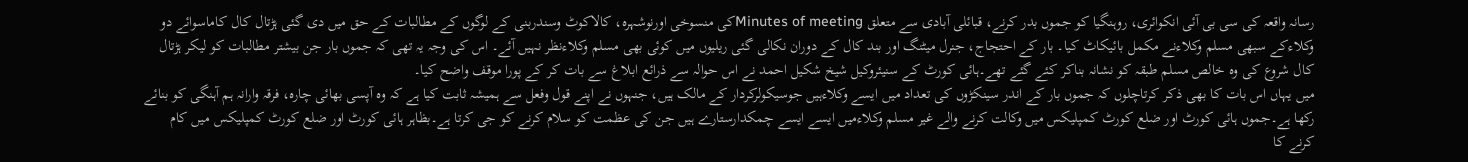رسانہ واقعہ کی سی بی آئی انکوائری، روہنگیا کو جموں بدر کرنے، قبائلی آبادی سے متعلق Minutes of meetingکی منسوخی اورنوشہرہ، کالاکوٹ وسندربنی کے لوگوں کے مطالبات کے حق میں دی گئی ہڑتال کال کاماسوائے دو وکلاءکے سبھی مسلم وکلاءنے مکمل بائیکاٹ کیا۔ بار کے احتجاج، جنرل میٹنگ اور بند کال کے دوران نکالی گئی ریلیوں میں کوئی بھی مسلم وکلاءنظر نہیں آئے۔ اس کی وجہ یہ تھی کہ جموں بار جن بیشتر مطالبات کو لیکر ہڑتال کال شروع کی وہ خالص مسلم طبقہ کو نشانہ بناکر کئے گئے تھے۔ہائی کورٹ کے سنیئروکیل شیخ شکیل احمد نے اس حوالہ سے ذرائع ابلاغ سے بات کر کے پورا موقف واضح کیا۔
میں یہاں اس بات کا بھی ذکر کرتاچلوں کہ جموں بار کے اندر سینکڑوں کی تعداد میں ایسے وکلاءہیں جوسیکولرکردار کے مالک ہیں، جنہوں نے اپنے قول وفعل سے ہمیشہ ثابت کیا ہے کہ وہ آپسی بھائی چارہ، فرقہ وارانہ ہم آہنگی کو بنائے رکھا ہے۔جموں ہائی کورٹ اور ضلع کورٹ کمپلیکس میں وکالت کرنے والے غیر مسلم وکلاءمیں ایسے ایسے چمکدارستارے ہیں جن کی عظمت کو سلام کرنے کو جی کرتا ہے۔بظاہر ہائی کورٹ اور ضلع کورٹ کمپلیکس میں کام کرنے کا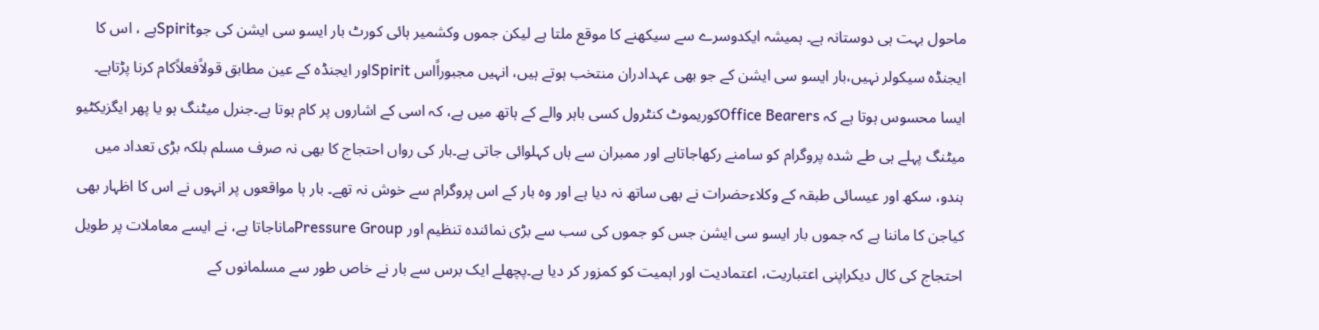ماحول بہت ہی دوستانہ ہے۔ ہمیشہ ایکدوسرے سے سیکھنے کا موقع ملتا ہے لیکن جموں وکشمیر ہائی کورٹ بار ایسو سی ایشن کی جوSpiritہے ، اس کا ایجنڈہ سیکولر نہیں،بار ایسو سی ایشن کے جو بھی عہدادران منتخب ہوتے ہیں، انہیں مجبوراًاس Spiritاور ایجنڈہ کے عین مطابق قولاًفعلاًکام کرنا پڑتاہے۔ ایسا محسوس ہوتا ہے کہ Office Bearersکوریموٹ کنٹرول کسی باہر والے کے ہاتھ میں ہے، کہ اسی کے اشاروں پر کام ہوتا ہے۔جنرل میٹنگ ہو یا پھر ایگزیکٹیو میٹنگ پہلے ہی طے شدہ پروگرام کو سامنے رکھاجاتاہے اور ممبران سے ہاں کہلوائی جاتی ہے۔بار کی رواں احتجاج کا بھی نہ صرف مسلم بلکہ بڑی تعداد میں ہندو، سکھ اور عیسائی طبقہ کے وکلاءحضرات نے بھی ساتھ نہ دیا ہے اور وہ بار کے اس پروگرام سے خوش نہ تھے۔ بار ہا مواقعوں پر انہوں نے اس کا اظہار بھی کیاجن کا ماننا ہے کہ جموں بار ایسو سی ایشن جس کو جموں کی سب سے بڑی نمائندہ تنظیم اور Pressure Groupماناجاتا ہے، نے ایسے معاملات پر طویل احتجاج کی کال دیکراپنی اعتباریت، اعتمادیت اور اہمیت کو کمزور کر دیا ہے۔پچھلے ایک برس سے بار نے خاص طور سے مسلمانوں کے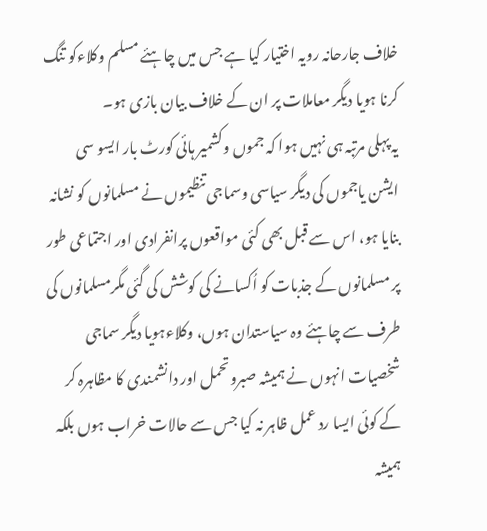خلاف جارحانہ رویہ اختیار کیا ہے جس میں چاہئے مسلم وکلاءکو تنگ کرنا ہویا دیگر معاملات پر ان کے خلاف بیان بازی ہو۔
یہ پہلی مرتبہ ہی نہیں ہوا کہ جموں وکشمیر ہائی کورٹ بار ایسو سی ایشن یاجموں کی دیگر سیاسی وسماجی تنظیموں نے مسلمانوں کو نشانہ بنایا ہو، اس سے قبل بھی کئی مواقعوں پرانفرادی اور اجتماعی طور پر مسلمانوں کے جذبات کو اُکسانے کی کوشش کی گئی مگرمسلمانوں کی طرف سے چاہئے وہ سیاستدان ہوں، وکلاءہویا دیگر سماجی شخصیات انہوں نے ہمیشہ صبروتحمل اور دانشمندی کا مظاہرہ کر کے کوئی ایسا رد عمل ظاہر نہ کیا جس سے حالات خراب ہوں بلکہ ہمیشہ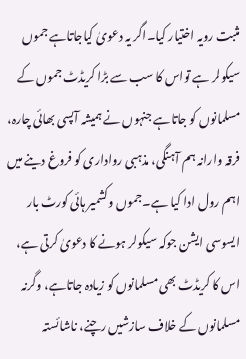مثبت رویہ اختیار کیا۔اگر یہ دعویٰ کیاجاتاہے جموں سیکولر ہے تواس کا سب سے بڑا کریڈٹ جموں کے مسلمانوں کو جاتاہے جنہوں نے ہمیشہ آپسی بھائی چارہ، فرقہ وارانہ ہم آہنگی، مذہبی رواداری کو فروغ دینے میں اہم رول ادا کیا ہے۔جموں وکشمیر ہائی کورٹ بار ایسوسی ایشن جوکہ سیکولر ہونے کا دعویٰ کرتی ہے، اس کا کریڈٹ بھی مسلمانوں کو زیادہ جاتاہے، وگرنہ مسلمانوں کے خلاف سازشیں رچنے، ناشائستہ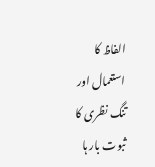الفاظ کا استعمال اور تنگ نظری کا ثبوت بار ہا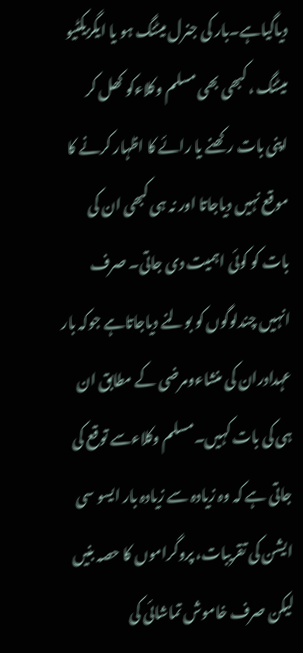دیاگیاہے۔بار کی جنرل میٹنگ ہو یا ایگزیکٹیو میٹنگ ، کبھی بھی مسلم وکلاءکو کھل کر اپنی بات رکھنے یا رائے کا اظہار کرنے کا موقع نہیں دیاجاتا اور نہ ہی کبھی ان کی بات کو کوئی اہمیت دی جاتی۔ صرف انہیں چندلوگوں کو بولنے دیاجاتاہے جوکہ بار عہدادران کی منشاءومرضی کے مطابق ان ہی کی بات کہیں۔مسلم وکلاءسے توقع کی جاتی ہے کہ وہ زیادہ سے زیادہ بار ایسو سی ایشن کی تقریبات، پروگراموں کا حصہ بنیں لیکن صرف خاموش تماشائی کی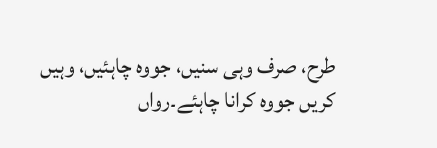طرح، صرف وہی سنیں، جووہ چاہئیں، وہیں کریں جووہ کرانا چاہئے۔رواں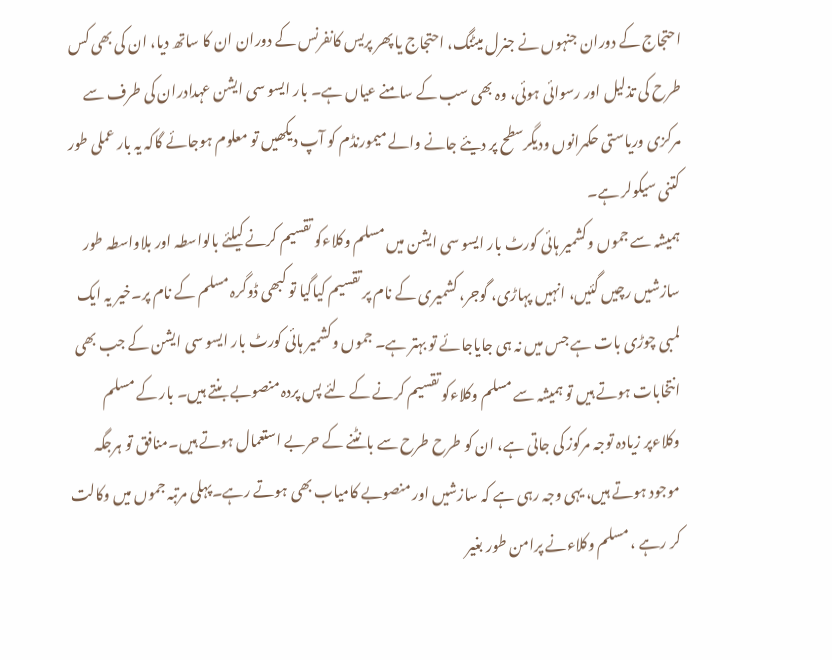احتجاج کے دوران جنہوں نے جنرل میٹنگ، احتجاج یا پھر پریس کانفرنس کے دوران ان کا ساتھ دیا، ان کی بھی کس طرح کی تذلیل اور رسوائی ہوئی، وہ بھی سب کے سامنے عیاں ہے۔ بار ایسو سی ایشن عہدادران کی طرف سے مرکزی وریاستی حکمرانوں ودیگرسطح پر دیئے جانے والے میمورنڈم کو آپ دیکھیں تو معلوم ہوجائے گاکہ یہ بار عملی طور کتنی سیکولر ہے۔
ہمیشہ سے جموں وکشمیر ہائی کورٹ بار ایسو سی ایشن میں مسلم وکلاءکو تقسیم کرنے کیلئے بالواسطہ اور بلاواسطہ طور سازشیں رچیں گئیں، انہیں پہاڑی، گوجر، کشمیری کے نام پر تقسیم کیاگیا تو کبھی ڈوگرہ مسلم کے نام پر۔خیر یہ ایک لمبی چوڑی بات ہے جس میں نہ ہی جایاجائے تو بہتر ہے۔ جموں وکشمیر ہائی کورٹ بار ایسو سی ایشن کے جب بھی انتخابات ہوتے ہیں تو ہمیشہ سے مسلم وکلاءکو تقسیم کرنے کے لئے پس پردہ منصوبے بنتے ہیں۔ بار کے مسلم وکلاءپر زیادہ توجہ مرکوز کی جاتی ہے، ان کو طرح طرح سے بانٹنے کے حربے استعمال ہوتے ہیں۔منافق تو ہرجگہ موجود ہوتے ہیں، یہی وجہ رہی ہے کہ سازشیں اور منصوبے کامیاب بھی ہوتے رہے۔پہلی مرتبہ جموں میں وکالت کر رہے ، مسلم وکلاءنے پرامن طور بغیر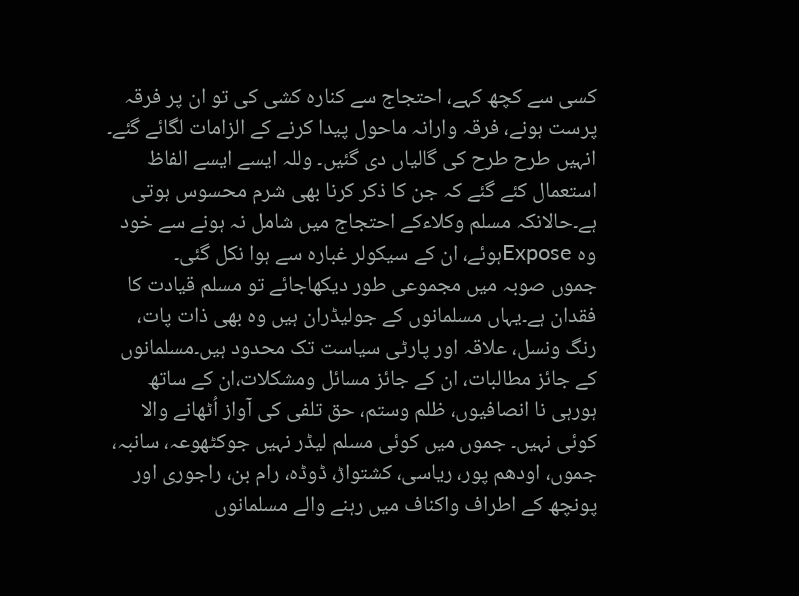کسی سے کچھ کہے، احتجاج سے کنارہ کشی کی تو ان پر فرقہ پرست ہونے، فرقہ وارانہ ماحول پیدا کرنے کے الزامات لگائے گئے۔ انہیں طرح طرح کی گالیاں دی گئیں۔ وللہ ایسے ایسے الفاظ استعمال کئے گئے کہ جن کا ذکر کرنا بھی شرم محسوس ہوتی ہے۔حالانکہ مسلم وکلاءکے احتجاج میں شامل نہ ہونے سے خود وہ Exposeہوئے، ان کے سیکولر غبارہ سے ہوا نکل گئی۔
جموں صوبہ میں مجموعی طور دیکھاجائے تو مسلم قیادت کا فقدان ہے۔یہاں مسلمانوں کے جولیڈران ہیں وہ بھی ذات پات، رنگ ونسل، علاقہ اور پارٹی سیاست تک محدود ہیں۔مسلمانوں کے جائز مطالبات، ان کے جائز مسائل ومشکلات،ان کے ساتھ ہورہی نا انصافیوں، ظلم وستم، حق تلفی کی آواز اُٹھانے والا کوئی نہیں۔ جموں میں کوئی مسلم لیڈر نہیں جوکٹھوعہ، سانبہ، جموں، اودھم پور، ریاسی، کشتواڑ، ڈوڈہ، رام بن، راجوری اور پونچھ کے اطراف واکناف میں رہنے والے مسلمانوں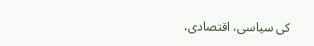کی سیاسی، اقتصادی،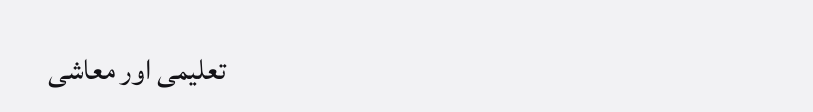تعلیمی اور معاشی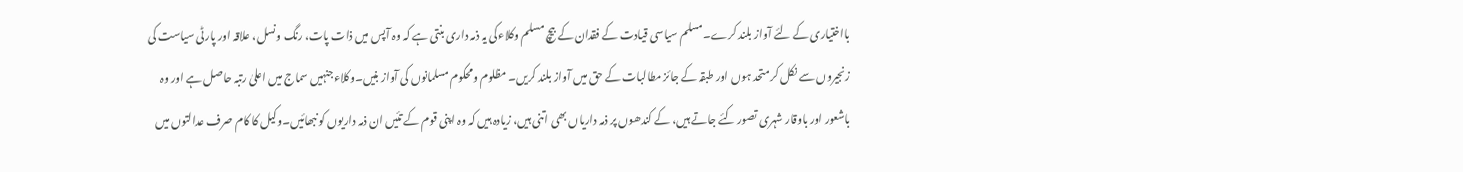بااختیاری کے لئے آواز بلند کرے۔مسلم سیاسی قیادت کے فقدان کے بیچ مسلم وکلاءکی یہ ذمہ داری بنتی ہے کہ وہ آپس میں ذات پات، رنگ ونسل، علاقہ اور پارٹی سیاست کی زنجیروں سے نکل کر متحد ہوں اور طبقہ کے جائز مطالبات کے حق میں آواز بلند کریں۔ مظلوم ومحکوم مسلمانوں کی آواز بنیں۔وکلاءجنہیں سماج میں اعلیٰ رتبہ حاصل ہے اور وہ باشعور اور باوقار شہری تصور کئے جاتے ہیں، کے کندھوں پر ذمہ داریاں بھی اتنی ہیں، زیادہ ہیں کہ وہ اپنی قوم کے تئیں ان ذمہ داریوں کو نبھائیں۔وکیل کا کام صرف عدالتوں میں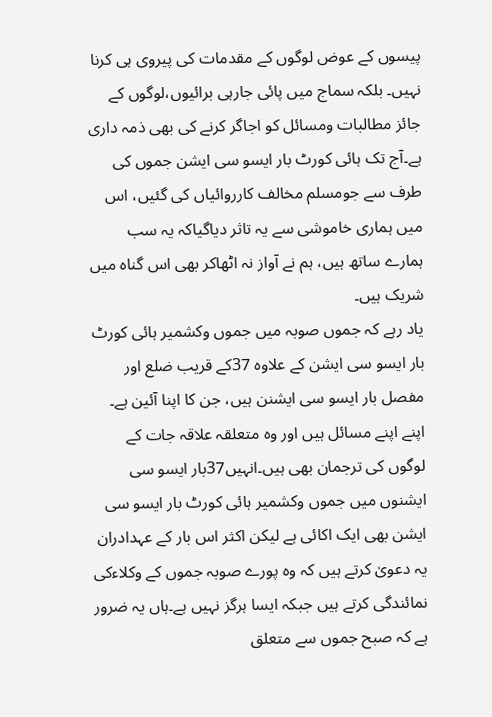پیسوں کے عوض لوگوں کے مقدمات کی پیروی ہی کرنا نہیں۔ بلکہ سماج میں پائی جارہی برائیوں،لوگوں کے جائز مطالبات ومسائل کو اجاگر کرنے کی بھی ذمہ داری ہے۔آج تک ہائی کورٹ بار ایسو سی ایشن جموں کی طرف سے جومسلم مخالف کارروائیاں کی گئیں، اس میں ہماری خاموشی سے یہ تاثر دیاگیاکہ یہ سب ہمارے ساتھ ہیں، ہم نے آواز نہ اٹھاکر بھی اس گناہ میں شریک ہیں۔
یاد رہے کہ جموں صوبہ میں جموں وکشمیر ہائی کورٹ بار ایسو سی ایشن کے علاوہ 37کے قریب ضلع اور مفصل بار ایسو سی ایشنن ہیں، جن کا اپنا آئین ہے۔ اپنے اپنے مسائل ہیں اور وہ متعلقہ علاقہ جات کے لوگوں کی ترجمان بھی ہیں۔انہیں37بار ایسو سی ایشنوں میں جموں وکشمیر ہائی کورٹ بار ایسو سی ایشن بھی ایک اکائی ہے لیکن اکثر اس بار کے عہدادران یہ دعویٰ کرتے ہیں کہ وہ پورے صوبہ جموں کے وکلاءکی نمائندگی کرتے ہیں جبکہ ایسا ہرگز نہیں ہے۔ہاں یہ ضرور ہے کہ صبح جموں سے متعلق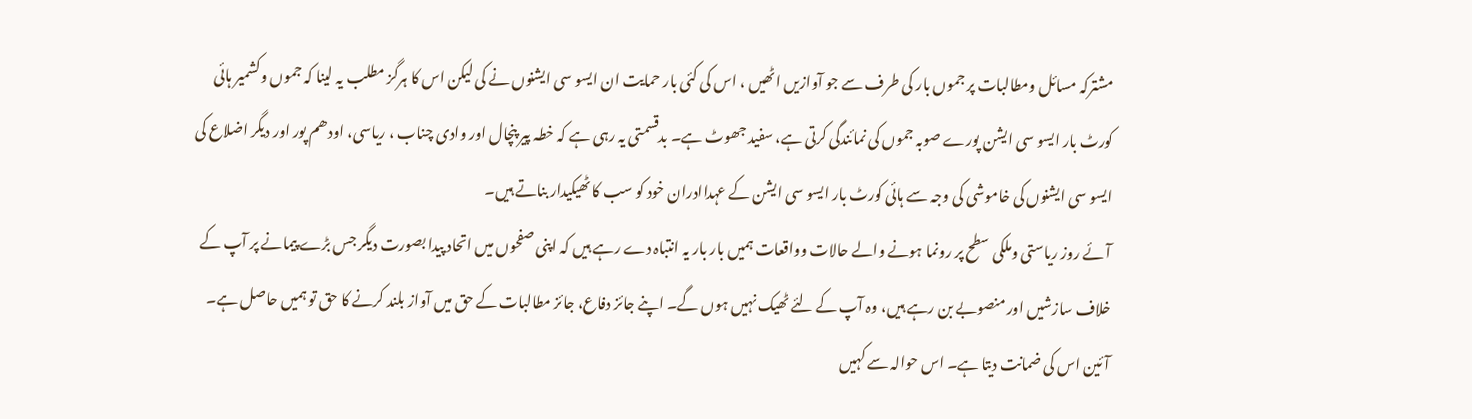مشترکہ مسائل ومطالبات پر جموں بار کی طرف سے جو آوازیں اٹھیں ، اس کی کئی بار حمایت ان ایسو سی ایشنوں نے کی لیکن اس کا ہرگز مطلب یہ لینا کہ جموں وکشمیر ہائی کورٹ بار ایسو سی ایشن پورے صوبہ جموں کی نمائندگی کرتی ہے، سفید جھوٹ ہے۔ بدقسمتی یہ رہی ہے کہ خطہ پیر پنچال اور وادی چناب ، ریاسی، اودھم پور اور دیگر اضلاع کی ایسو سی ایشنوں کی خاموشی کی وجہ سے ہائی کورٹ بار ایسو سی ایشن کے عہداادران خود کو سب کا ٹھیکیدار بناتے ہیں۔
آئے روز ریاستی وملکی سطح پر رونما ہونے والے حالات وواقعات ہمیں بار بار یہ انتباہ دے رہے ہیں کہ اپنی صفحوں میں اتحاد پیدا بصورت دیگر جس بڑے پیمانے پر آپ کے خلاف سازشیں اور منصوبے بن رہے ہیں، وہ آپ کے لئے ٹھیک نہیں ہوں گے۔ اپنے جائز دفاع، جائز مطالبات کے حق میں آواز بلند کرنے کا حق تو ہمیں حاصل ہے۔ آئین اس کی ضمانت دیتا ہے۔ اس حوالہ سے کہیں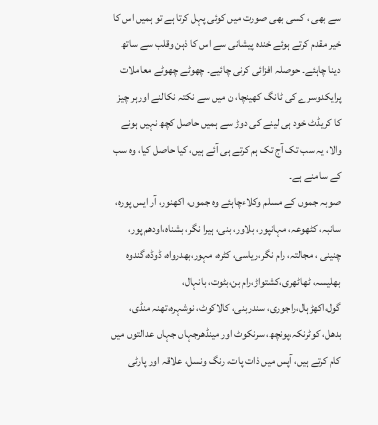سے بھی ، کسی بھی صورت میں کوئی پہل کرتا ہے تو ہمیں اس کا خیر مقدم کرتے ہوئے خندہ پیشانی سے اس کا ذہن وقلب سے ساتھ دینا چاہئے۔ حوصلہ افزائی کرنی چائیے۔ چھوٹے چھوٹے معاملات پرایکدوسرے کی ٹانگ کھینچا، ن میں سے نکتہ نکالنے اورہر چیز کا کریڈٹ خود ہی لینے کی دوڑ سے ہمیں حاصل کچھ نہیں ہونے والا، یہ سب تک آج تک ہم کرتے ہی آئے ہیں، کیا حاصل کیا، وہ سب کے سامنے ہے۔
صوبہ جموں کے مسلم وکلاءچاہئے وہ جموں، اکھنور، آر ایس پورہ، سانبہ، کٹھوعہ، مہانپور، بلاور، بنی، ہیرا نگر، بشناہ،اودھم پور، چنینی ، مجالتہ، رام نگر،ریاسی، کٹرہ، مہور،بھدرواہ، ڈوڈہ،گندوہ بھلیسہ، ٹھاٹھری،کشتواڑ،رام بن،بٹوت، بانہال، گول،اکھڑہال،راجوری، سندربنی، کالاکوٹ، نوشہرہ،تھنہ منڈی، بدھل، کوٹرنکہ،پونچھ، سرنکوٹ اور مینڈھرجہاں جہاں عدالتوں میں کام کرتے ہیں، آپس میں ذات پات، رنگ ونسل، علاقہ اور پارٹی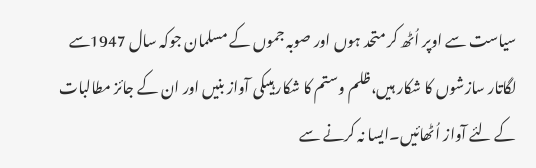سیاست سے اوپر اُٹھ کر متحد ہوں اور صوبہ جموں کے مسلمان جوکہ سال 1947سے لگاتار سازشوں کا شکار ہیں،ظلم وستم کا شکار ہیںکی آواز بنیں اور ان کے جائز مطالبات کے لئے آواز اُٹھائیں۔ایسا نہ کرنے سے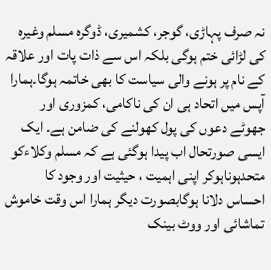نہ صرف پہاڑی، گوجر، کشمیری، ڈوگرہ مسلم وغیرہ کی لڑائی ختم ہوگی بلکہ اس سے ذات پات اور علاقہ کے نام پر ہونے والی سیاست کا بھی خاتمہ ہوگا۔ہمارا آپس میں اتحاد ہی ان کی ناکامی، کمزوری اور جھوٹے دعوں کی پول کھولنے کی ضامن ہے۔ ایک ایسی صورتحال اب پیدا ہوگئی ہے کہ مسلم وکلاءکو متحدہوناہوکر اپنی اہمیت ، حیثیت اور وجود کا احساس دلانا ہوگابصورت دیگر ہمارا اس وقت خاموش تماشائی اور ووٹ بینک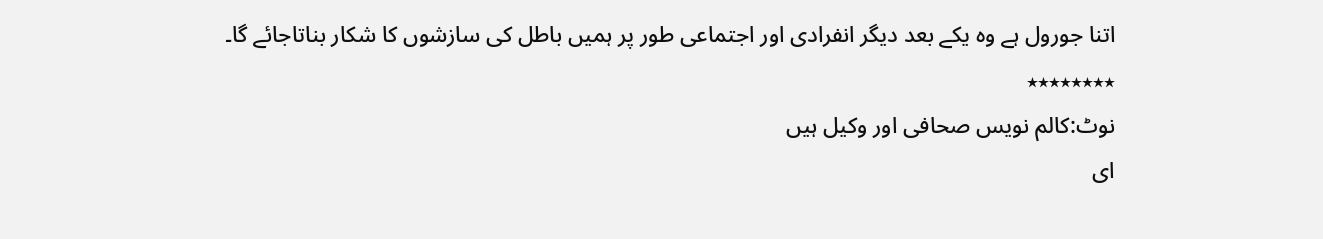اتنا جورول ہے وہ یکے بعد دیگر انفرادی اور اجتماعی طور پر ہمیں باطل کی سازشوں کا شکار بناتاجائے گا۔
٭٭٭٭٭٭٭٭
نوٹ:کالم نویس صحافی اور وکیل ہیں
ای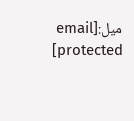میل:[email protected]